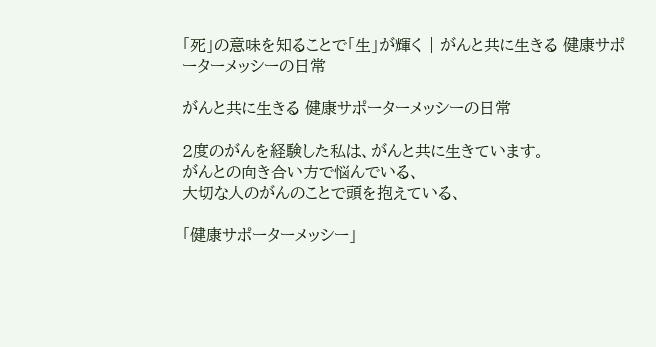「死」の意味を知ることで「生」が輝く | がんと共に生きる 健康サポーターメッシーの日常

がんと共に生きる 健康サポーターメッシーの日常

2度のがんを経験した私は、がんと共に生きています。
がんとの向き合い方で悩んでいる、
大切な人のがんのことで頭を抱えている、

「健康サポーターメッシー」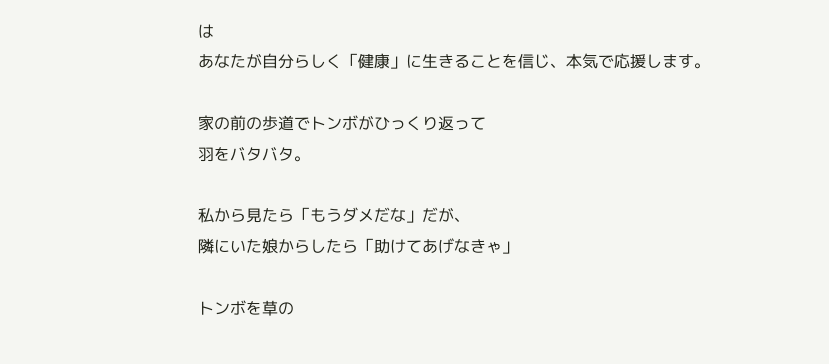は
あなたが自分らしく「健康」に生きることを信じ、本気で応援します。

家の前の歩道でトンボがひっくり返って
羽をバタバタ。

私から見たら「もうダメだな」だが、
隣にいた娘からしたら「助けてあげなきゃ」

トンボを草の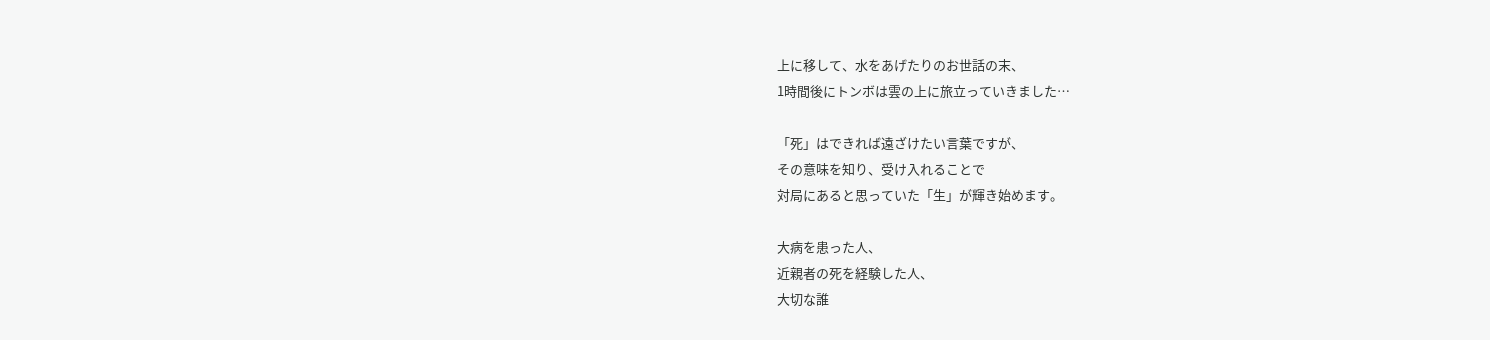上に移して、水をあげたりのお世話の末、
1時間後にトンボは雲の上に旅立っていきました…

「死」はできれば遠ざけたい言葉ですが、
その意味を知り、受け入れることで
対局にあると思っていた「生」が輝き始めます。

大病を患った人、
近親者の死を経験した人、
大切な誰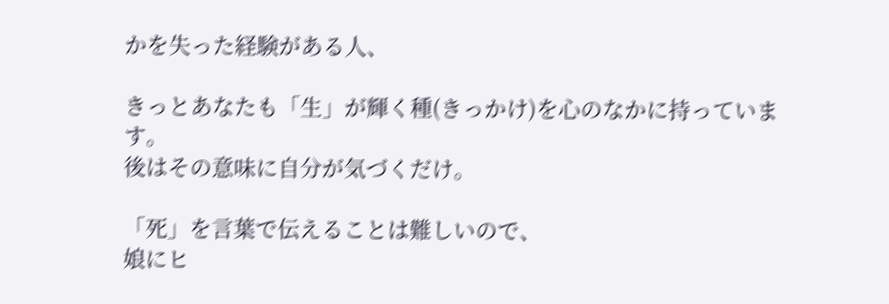かを失った経験がある人、

きっとあなたも「生」が輝く種(きっかけ)を心のなかに持っています。
後はその意味に自分が気づくだけ。

「死」を言葉で伝えることは難しいので、
娘にヒ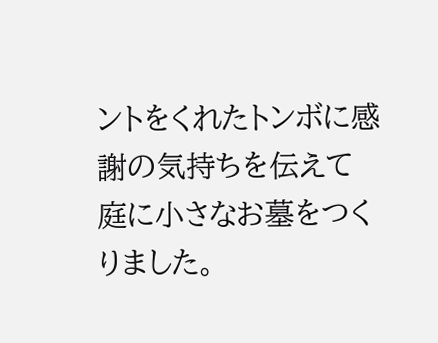ントをくれたトンボに感謝の気持ちを伝えて
庭に小さなお墓をつくりました。